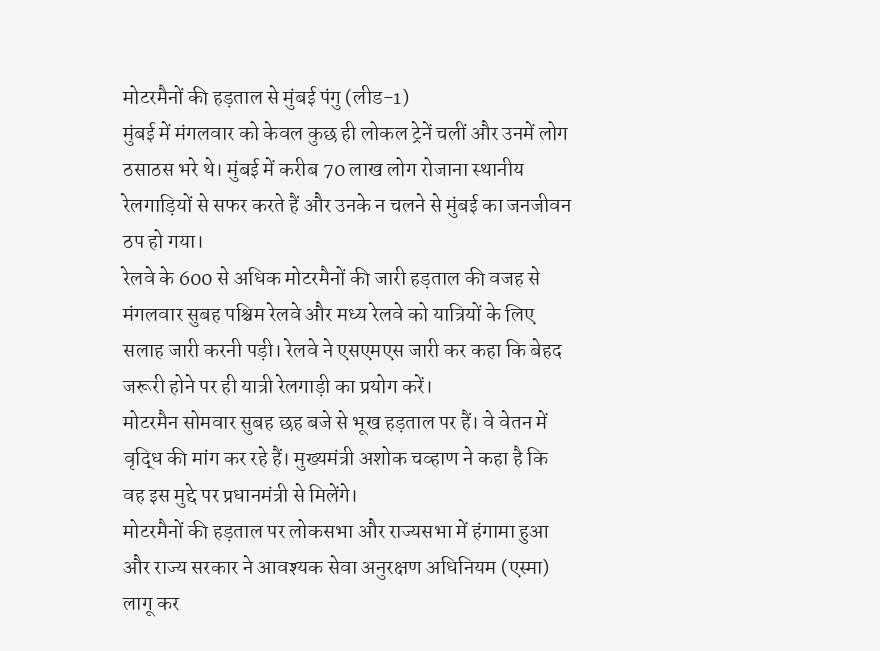मोटरमैनों की हड़ताल से मुंबई पंगु (लीड-1)
मुंबई में मंगलवार को केवल कुछ ही लोकल ट्रेनें चलीं और उनमें लोग ठसाठस भरे थे। मुंबई में करीब 70 लाख लोग रोजाना स्थानीय रेलगाड़ियों से सफर करते हैं और उनके न चलने से मुंबई का जनजीवन ठप हो गया।
रेलवे के 600 से अधिक मोटरमैनों की जारी हड़ताल की वजह से मंगलवार सुबह पश्चिम रेलवे और मध्य रेलवे को यात्रियों के लिए सलाह जारी करनी पड़ी। रेलवे ने एसएमएस जारी कर कहा कि बेहद जरूरी होने पर ही यात्री रेलगाड़ी का प्रयोग करें।
मोटरमैन सोमवार सुबह छह बजे से भूख हड़ताल पर हैं। वे वेतन में वृद्धि की मांग कर रहे हैं। मुख्यमंत्री अशोक चव्हाण ने कहा है कि वह इस मुद्दे पर प्रधानमंत्री से मिलेंगे।
मोटरमैनों की हड़ताल पर लोकसभा और राज्यसभा में हंगामा हुआ और राज्य सरकार ने आवश्यक सेवा अनुरक्षण अधिनियम (एस्मा) लागू कर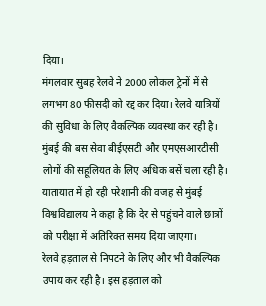दिया।
मंगलवार सुबह रेलवे ने 2000 लोकल ट्रेनों में से लगभग 80 फीसदी को रद्द कर दिया। रेलवे यात्रियों की सुविधा के लिए वैकल्पिक व्यवस्था कर रही है।
मुंबई की बस सेवा बीईएसटी और एमएसआरटीसी लोगों की सहूलियत के लिए अधिक बसें चला रही है।
यातायात में हो रही परेशानी की वजह से मुंबई विश्वविद्यालय ने कहा है कि देर से पहुंचने वाले छात्रों को परीक्षा में अतिरिक्त समय दिया जाएगा।
रेलवे हड़ताल से निपटने के लिए और भी वैकल्पिक उपाय कर रही है। इस हड़ताल को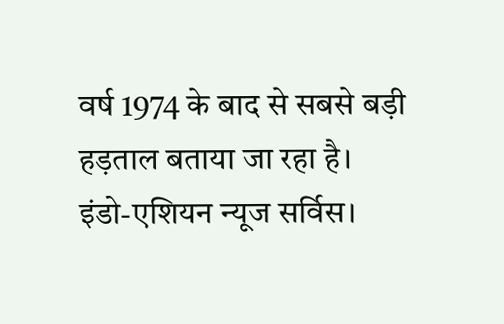वर्ष 1974 के बाद से सबसे बड़ी हड़ताल बताया जा रहा है।
इंडो-एशियन न्यूज सर्विस।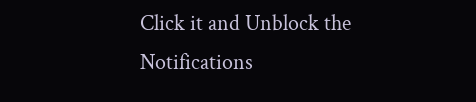Click it and Unblock the Notifications